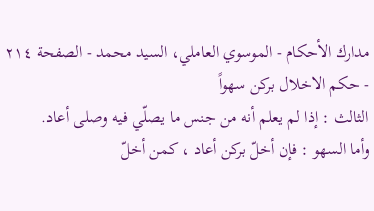مدارك الأحكام - الموسوي العاملي، السيد محمد - الصفحة ٢١٤ - حكم الاخلال بركن سهواً
الثالث : إذا لم يعلم أنه من جنس ما يصلّي فيه وصلى أعاد.
وأما السهو : فإن أخلّ بركن أعاد ، كمن أخلّ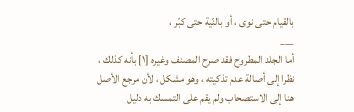بالقيام حتى نوى ، أو بالنّية حتى كبّر ،
___
أما الجلد المطروح فقد صرح المصنف وغيره [١] بأنه كذلك ، نظرا إلى أصالة عدم تذكيته ، وهو مشكل ، لأن مرجع الأصل هنا إلى الاستصحاب ولم يقم على التمسك به دليل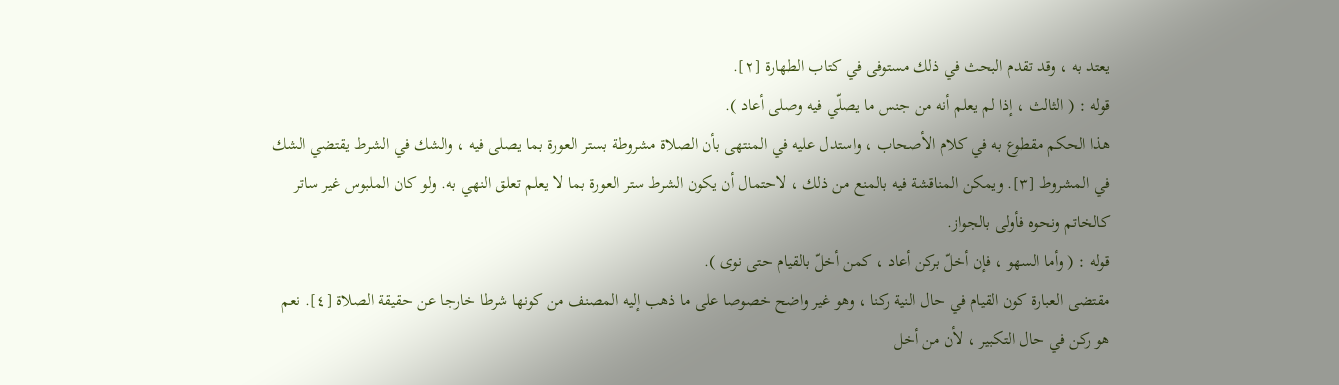يعتد به ، وقد تقدم البحث في ذلك مستوفى في كتاب الطهارة [٢].
قوله : ( الثالث ، إذا لم يعلم أنه من جنس ما يصلّي فيه وصلى أعاد ).
هذا الحكم مقطوع به في كلام الأصحاب ، واستدل عليه في المنتهى بأن الصلاة مشروطة بستر العورة بما يصلى فيه ، والشك في الشرط يقتضي الشك في المشروط [٣]. ويمكن المناقشة فيه بالمنع من ذلك ، لاحتمال أن يكون الشرط ستر العورة بما لا يعلم تعلق النهي به. ولو كان الملبوس غير ساتر كالخاتم ونحوه فأولى بالجواز.
قوله : ( وأما السهو ، فإن أخلّ بركن أعاد ، كمن أخلّ بالقيام حتى نوى ).
مقتضى العبارة كون القيام في حال النية ركنا ، وهو غير واضح خصوصا على ما ذهب إليه المصنف من كونها شرطا خارجا عن حقيقة الصلاة [٤]. نعم هو ركن في حال التكبير ، لأن من أخل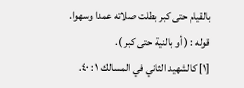بالقيام حتى كبر بطلت صلاته عمدا وسهوا.
قوله : ( أو بالنية حتى كبر ).
[١] كالشهيد الثاني في المسالك ١ : ٤٠.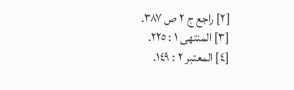[٢] راجع ج ٢ ص ٣٨٧.
[٣] المنتهى ١ : ٢٢٥.
[٤] المعتبر ٢ : ١٤٩.